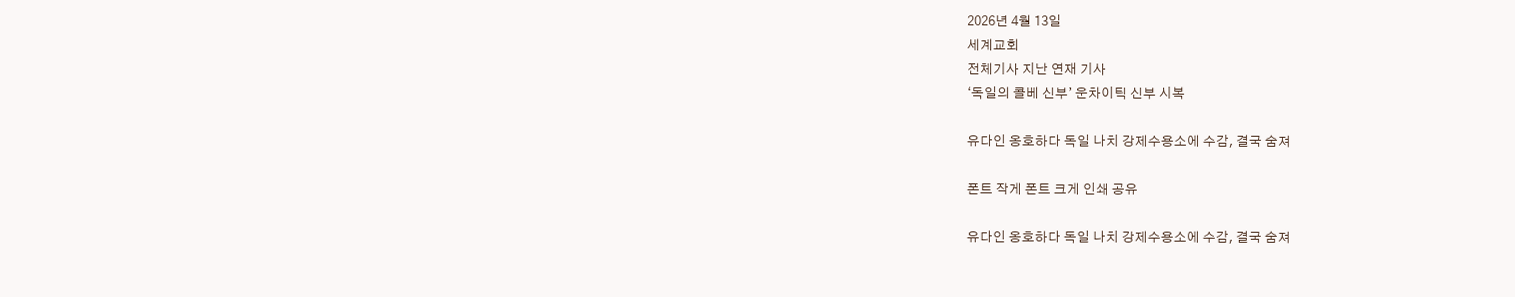2026년 4월 13일
세계교회
전체기사 지난 연재 기사
‘독일의 콜베 신부’ 운차이틱 신부 시복

유다인 옹호하다 독일 나치 강제수용소에 수감, 결국 숨져

폰트 작게 폰트 크게 인쇄 공유

유다인 옹호하다 독일 나치 강제수용소에 수감, 결국 숨져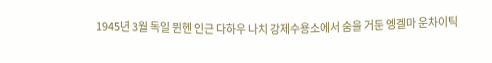1945년 3월 독일 뮌헨 인근 다하우 나치 강제수용소에서 숨을 거둔 엥겔마 운차이틱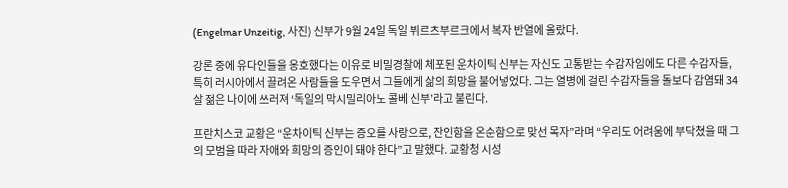(Engelmar Unzeitig, 사진) 신부가 9월 24일 독일 뷔르츠부르크에서 복자 반열에 올랐다.

강론 중에 유다인들을 옹호했다는 이유로 비밀경찰에 체포된 운차이틱 신부는 자신도 고통받는 수감자임에도 다른 수감자들, 특히 러시아에서 끌려온 사람들을 도우면서 그들에게 삶의 희망을 불어넣었다. 그는 열병에 걸린 수감자들을 돌보다 감염돼 34살 젊은 나이에 쓰러져 ‘독일의 막시밀리아노 콜베 신부’라고 불린다.

프란치스코 교황은 “운차이틱 신부는 증오를 사랑으로, 잔인함을 온순함으로 맞선 목자”라며 “우리도 어려움에 부닥쳤을 때 그의 모범을 따라 자애와 희망의 증인이 돼야 한다”고 말했다. 교황청 시성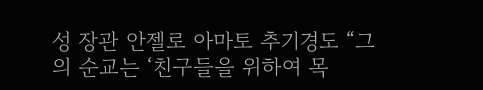성 장관 안젤로 아마토 추기경도 “그의 순교는 ‘친구들을 위하여 목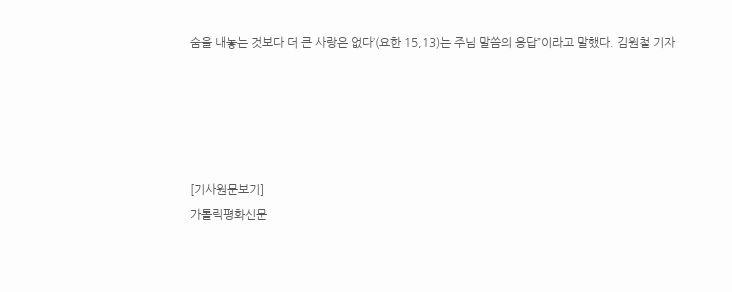숨을 내놓는 것보다 더 큰 사랑은 없다’(요한 15,13)는 주님 말씀의 응답”이라고 말했다. 김원철 기자





[기사원문보기]
가톨릭평화신문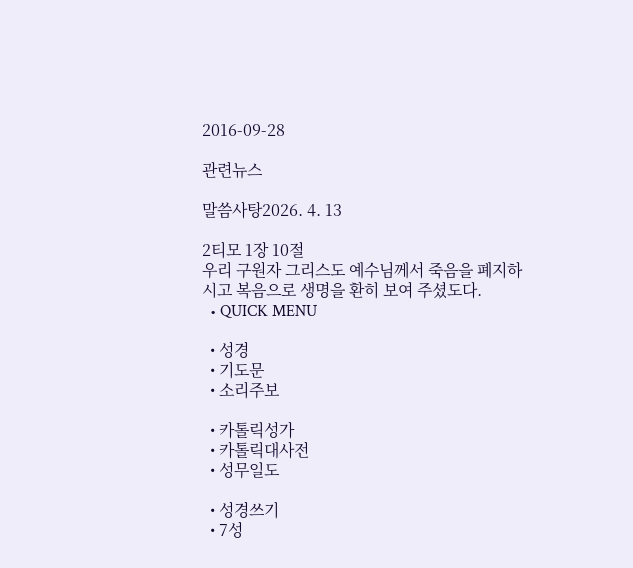2016-09-28

관련뉴스

말씀사탕2026. 4. 13

2티모 1장 10절
우리 구원자 그리스도 예수님께서 죽음을 폐지하시고 복음으로 생명을 환히 보여 주셨도다.
  • QUICK MENU

  • 성경
  • 기도문
  • 소리주보

  • 카톨릭성가
  • 카톨릭대사전
  • 성무일도

  • 성경쓰기
  • 7성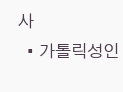사
  • 가톨릭성인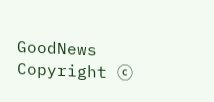GoodNews Copyright ⓒ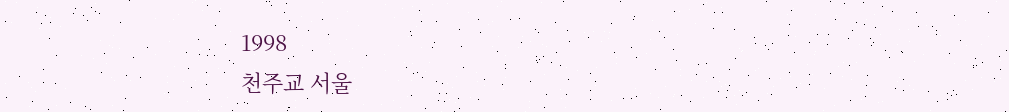1998
천주교 서울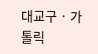대교구 · 가톨릭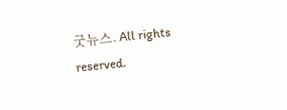굿뉴스. All rights reserved.